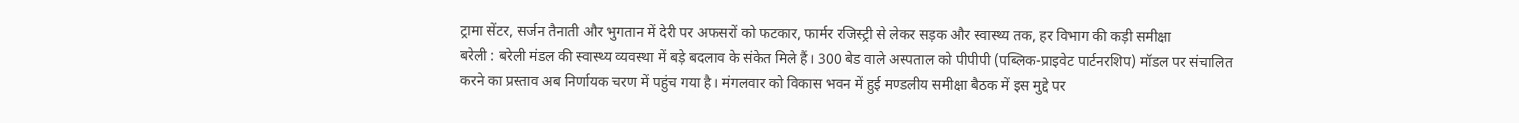ट्रामा सेंटर, सर्जन तैनाती और भुगतान में देरी पर अफसरों को फटकार, फार्मर रजिस्ट्री से लेकर सड़क और स्वास्थ्य तक, हर विभाग की कड़ी समीक्षा
बरेली : बरेली मंडल की स्वास्थ्य व्यवस्था में बड़े बदलाव के संकेत मिले हैं। 300 बेड वाले अस्पताल को पीपीपी (पब्लिक-प्राइवेट पार्टनरशिप) मॉडल पर संचालित करने का प्रस्ताव अब निर्णायक चरण में पहुंच गया है। मंगलवार को विकास भवन में हुई मण्डलीय समीक्षा बैठक में इस मुद्दे पर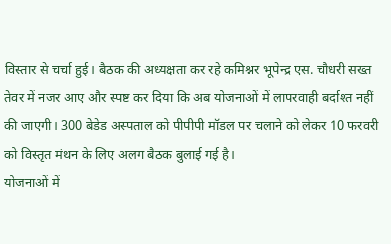विस्तार से चर्चा हुई। बैठक की अध्यक्षता कर रहे कमिश्नर भूपेन्द्र एस. चौधरी सख्त तेवर में नजर आए और स्पष्ट कर दिया कि अब योजनाओं में लापरवाही बर्दाश्त नहीं की जाएगी। 300 बेडेड अस्पताल को पीपीपी मॉडल पर चलाने को लेकर 10 फरवरी को विस्तृत मंथन के लिए अलग बैठक बुलाई गई है।
योजनाओं में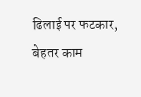ढिलाई पर फटकार, बेहतर काम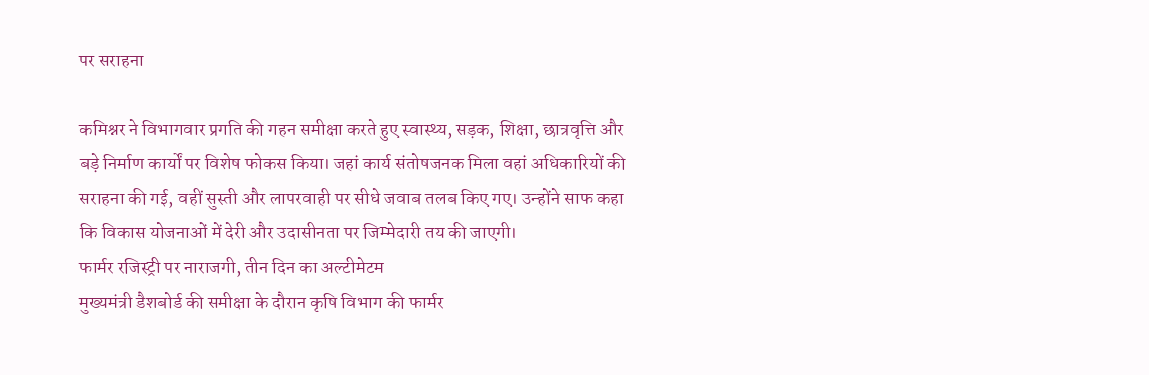पर सराहना

कमिश्नर ने विभागवार प्रगति की गहन समीक्षा करते हुए स्वास्थ्य, सड़क, शिक्षा, छात्रवृत्ति और बड़े निर्माण कार्यों पर विशेष फोकस किया। जहां कार्य संतोषजनक मिला वहां अधिकारियों की सराहना की गई, वहीं सुस्ती और लापरवाही पर सीधे जवाब तलब किए गए। उन्होंने साफ कहा कि विकास योजनाओं में देरी और उदासीनता पर जिम्मेदारी तय की जाएगी।
फार्मर रजिस्ट्री पर नाराजगी, तीन दिन का अल्टीमेटम
मुख्यमंत्री डैशबोर्ड की समीक्षा के दौरान कृषि विभाग की फार्मर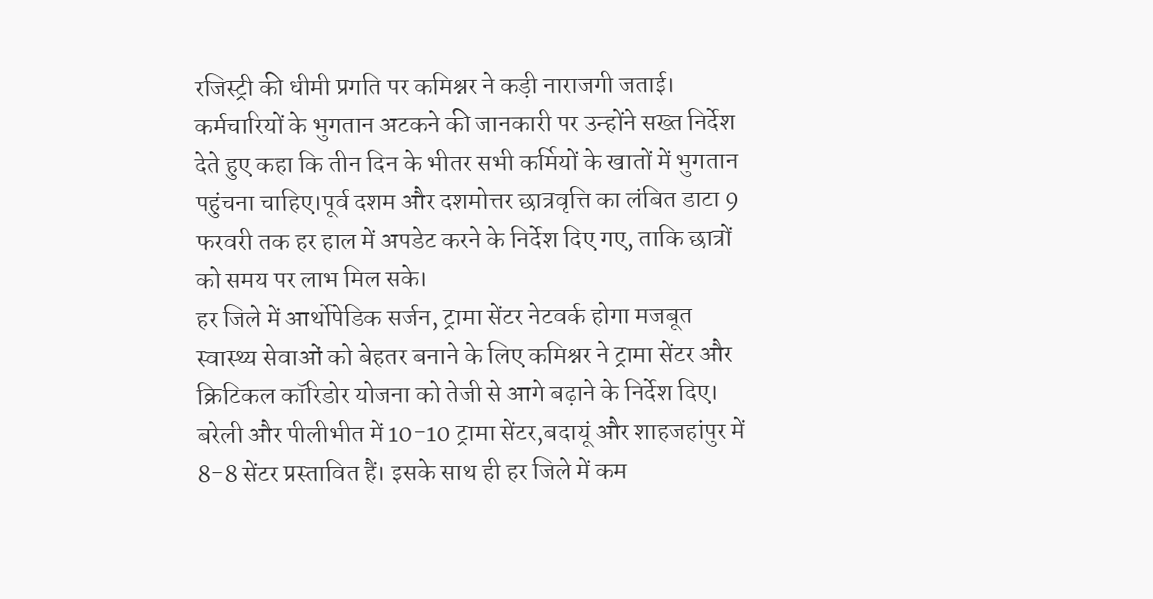रजिस्ट्री की धीमी प्रगति पर कमिश्नर ने कड़ी नाराजगी जताई। कर्मचारियों के भुगतान अटकने की जानकारी पर उन्होंने सख्त निर्देश देते हुए कहा कि तीन दिन के भीतर सभी कर्मियों के खातों में भुगतान पहुंचना चाहिए।पूर्व दशम और दशमोत्तर छात्रवृत्ति का लंबित डाटा 9 फरवरी तक हर हाल में अपडेट करने के निर्देश दिए गए, ताकि छात्रों को समय पर लाभ मिल सके।
हर जिले में आर्थोपेडिक सर्जन, ट्रामा सेंटर नेटवर्क होगा मजबूत
स्वास्थ्य सेवाओं को बेहतर बनाने के लिए कमिश्नर ने ट्रामा सेंटर और क्रिटिकल कॉरिडोर योजना को तेजी से आगे बढ़ाने के निर्देश दिए। बरेली और पीलीभीत में 10-10 ट्रामा सेंटर,बदायूं और शाहजहांपुर में 8-8 सेंटर प्रस्तावित हैं। इसके साथ ही हर जिले में कम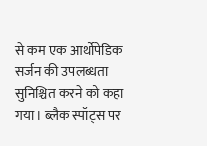से कम एक आर्थोपेडिक सर्जन की उपलब्धता सुनिश्चित करने को कहा गया। ब्लैक स्पॉट्स पर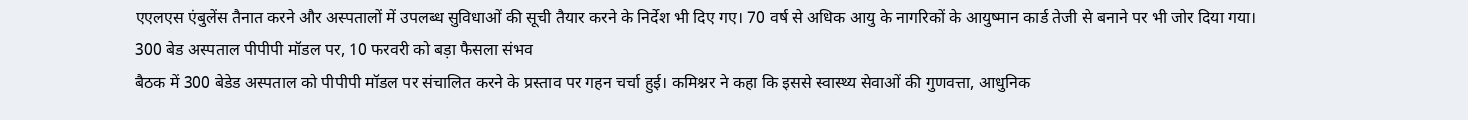एएलएस एंबुलेंस तैनात करने और अस्पतालों में उपलब्ध सुविधाओं की सूची तैयार करने के निर्देश भी दिए गए। 70 वर्ष से अधिक आयु के नागरिकों के आयुष्मान कार्ड तेजी से बनाने पर भी जोर दिया गया।
300 बेड अस्पताल पीपीपी मॉडल पर, 10 फरवरी को बड़ा फैसला संभव
बैठक में 300 बेडेड अस्पताल को पीपीपी मॉडल पर संचालित करने के प्रस्ताव पर गहन चर्चा हुई। कमिश्नर ने कहा कि इससे स्वास्थ्य सेवाओं की गुणवत्ता, आधुनिक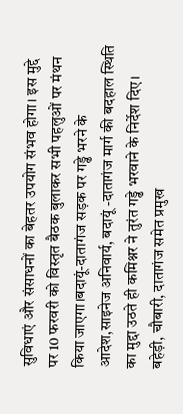सुविधाएं और संसाधनों का बेहतर उपयोग संभव होगा। इस मुद्दे पर 10 फरवरी को विस्तृत बैठक बुलाकर सभी पहलुओं पर मंथन किया जाएगा।बदायूं-दातागंज सड़क पर गड्ढे भरने के आदेश,साइनेज अनिवार्य, बदायूं -दातागंज मार्ग की बदहाल स्थिति का मुद्दा उठते ही कमिश्नर ने तुरंत गड्ढे भरवाने के निर्देश दिए। बहेड़ी, चौबारी, दातागंज समेत प्रमुख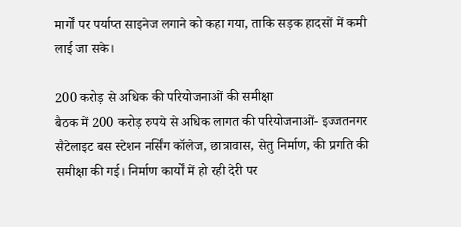मार्गों पर पर्याप्त साइनेज लगाने को कहा गया, ताकि सड़क हादसों में कमी लाई जा सके।

200 करोड़ से अधिक की परियोजनाओं की समीक्षा
बैठक में 200 करोड़ रुपये से अधिक लागत की परियोजनाओं- इज्जतनगर सैटेलाइट बस स्टेशन नर्सिंग कॉलेज, छात्रावास, सेतु निर्माण, की प्रगति की समीक्षा की गई। निर्माण कार्यों में हो रही देरी पर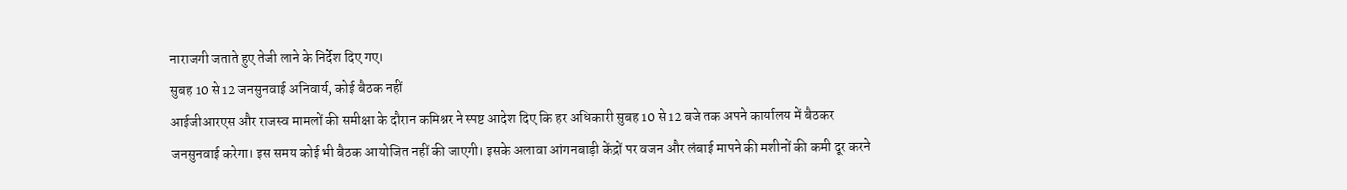नाराजगी जताते हुए तेजी लाने के निर्देश दिए गए।
सुबह 10 से 12 जनसुनवाई अनिवार्य, कोई बैठक नहीं
आईजीआरएस और राजस्व मामलों की समीक्षा के दौरान कमिश्नर ने स्पष्ट आदेश दिए कि हर अधिकारी सुबह 10 से 12 बजे तक अपने कार्यालय में बैठकर जनसुनवाई करेगा। इस समय कोई भी बैठक आयोजित नहीं की जाएगी। इसके अलावा आंगनबाड़ी केंद्रों पर वजन और लंबाई मापने की मशीनों की कमी दूर करने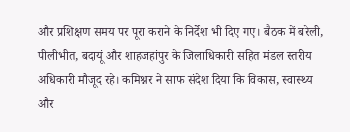और प्रशिक्षण समय पर पूरा कराने के निर्देश भी दिए गए। बैठक में बरेली, पीलीभीत, बदायूं और शाहजहांपुर के जिलाधिकारी सहित मंडल स्तरीय अधिकारी मौजूद रहे। कमिश्नर ने साफ संदेश दिया कि विकास, स्वास्थ्य और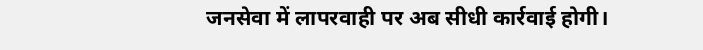जनसेवा में लापरवाही पर अब सीधी कार्रवाई होगी।